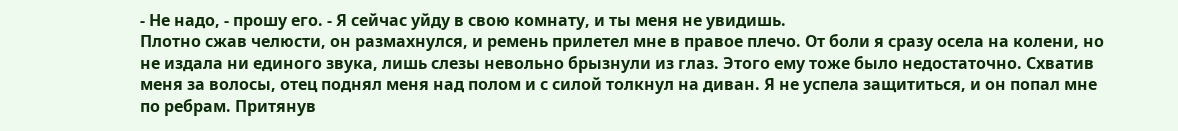- Не надо, - прошу его. - Я сейчас уйду в свою комнату, и ты меня не увидишь.
Плотно сжав челюсти, он размахнулся, и ремень прилетел мне в правое плечо. От боли я сразу осела на колени, но не издала ни единого звука, лишь слезы невольно брызнули из глаз. Этого ему тоже было недостаточно. Схватив меня за волосы, отец поднял меня над полом и с силой толкнул на диван. Я не успела защититься, и он попал мне по ребрам. Притянув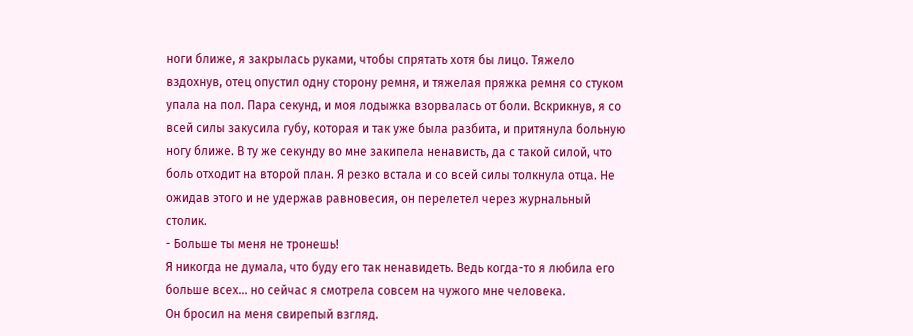ноги ближе, я закрылась руками, чтобы спрятать хотя бы лицо. Тяжело вздохнув, отец опустил одну сторону ремня, и тяжелая пряжка ремня со стуком упала на пол. Пара секунд, и моя лодыжка взорвалась от боли. Вскрикнув, я со всей силы закусила губу, которая и так уже была разбита, и притянула больную ногу ближе. В ту же секунду во мне закипела ненависть, да с такой силой, что боль отходит на второй план. Я резко встала и со всей силы толкнула отца. Не ожидав этого и не удержав равновесия, он перелетел через журнальный столик.
- Больше ты меня не тронешь!
Я никогда не думала, что буду его так ненавидеть. Ведь когда-то я любила его больше всех… но сейчас я смотрела совсем на чужого мне человека.
Он бросил на меня свирепый взгляд.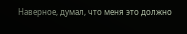Наверное, думал, что меня это должно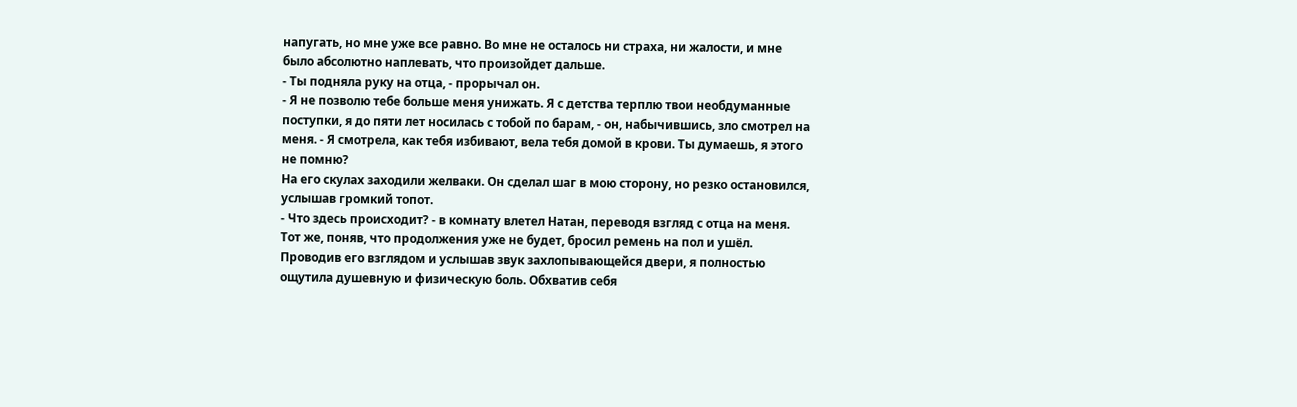напугать, но мне уже все равно. Во мне не осталось ни страха, ни жалости, и мне было абсолютно наплевать, что произойдет дальше.
- Ты подняла руку на отца, - прорычал он.
- Я не позволю тебе больше меня унижать. Я с детства терплю твои необдуманные поступки, я до пяти лет носилась с тобой по барам, - он, набычившись, зло смотрел на меня. - Я смотрела, как тебя избивают, вела тебя домой в крови. Ты думаешь, я этого не помню?
На его скулах заходили желваки. Он сделал шаг в мою сторону, но резко остановился, услышав громкий топот.
- Что здесь происходит? - в комнату влетел Натан, переводя взгляд с отца на меня.
Тот же, поняв, что продолжения уже не будет, бросил ремень на пол и ушёл. Проводив его взглядом и услышав звук захлопывающейся двери, я полностью ощутила душевную и физическую боль. Обхватив себя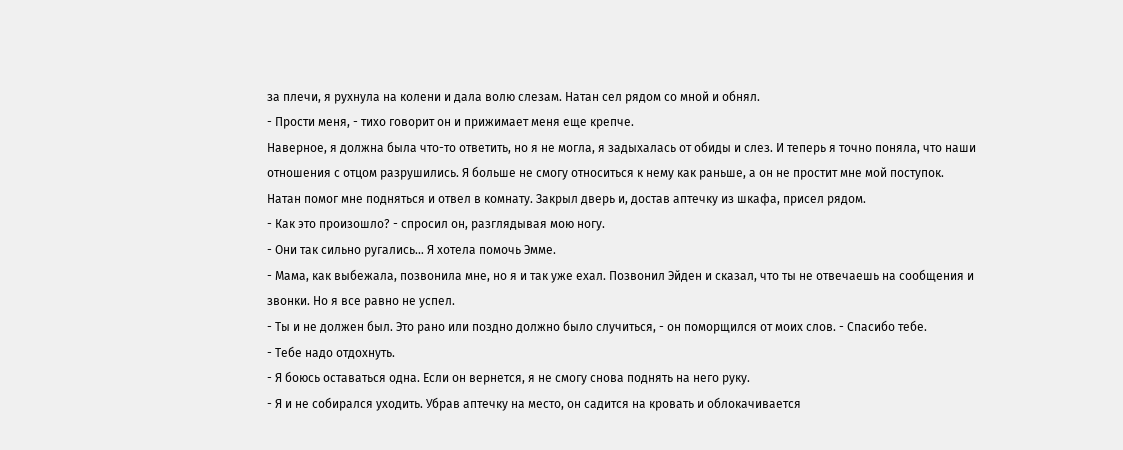за плечи, я рухнула на колени и дала волю слезам. Натан сел рядом со мной и обнял.
- Прости меня, - тихо говорит он и прижимает меня еще крепче.
Наверное, я должна была что-то ответить, но я не могла, я задыхалась от обиды и слез. И теперь я точно поняла, что наши отношения с отцом разрушились. Я больше не смогу относиться к нему как раньше, а он не простит мне мой поступок.
Натан помог мне подняться и отвел в комнату. Закрыл дверь и, достав аптечку из шкафа, присел рядом.
- Как это произошло? - спросил он, разглядывая мою ногу.
- Они так сильно ругались… Я хотела помочь Эмме.
- Мама, как выбежала, позвонила мне, но я и так уже ехал. Позвонил Эйден и сказал, что ты не отвечаешь на сообщения и звонки. Но я все равно не успел.
- Ты и не должен был. Это рано или поздно должно было случиться, - он поморщился от моих слов. - Спасибо тебе.
- Тебе надо отдохнуть.
- Я боюсь оставаться одна. Если он вернется, я не смогу снова поднять на него руку.
- Я и не собирался уходить. Убрав аптечку на место, он садится на кровать и облокачивается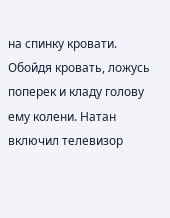на спинку кровати.
Обойдя кровать, ложусь поперек и кладу голову ему колени. Натан включил телевизор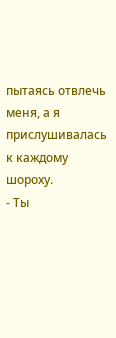пытаясь отвлечь меня, а я прислушивалась к каждому шороху.
- Ты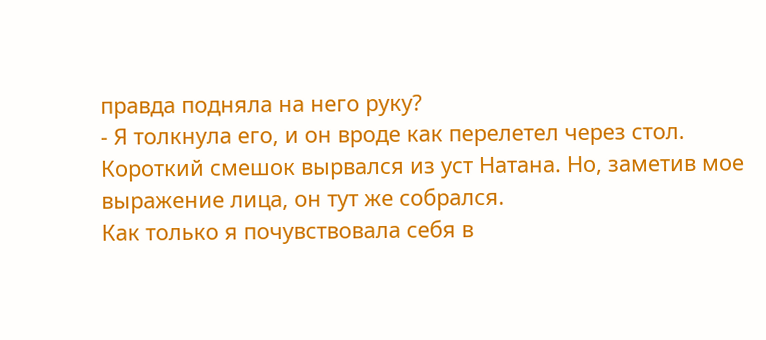правда подняла на него руку?
- Я толкнула его, и он вроде как перелетел через стол.
Короткий смешок вырвался из уст Натана. Но, заметив мое выражение лица, он тут же собрался.
Как только я почувствовала себя в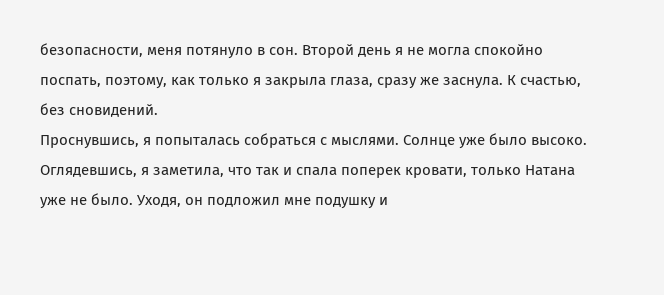безопасности, меня потянуло в сон. Второй день я не могла спокойно поспать, поэтому, как только я закрыла глаза, сразу же заснула. К счастью, без сновидений.
Проснувшись, я попыталась собраться с мыслями. Солнце уже было высоко. Оглядевшись, я заметила, что так и спала поперек кровати, только Натана уже не было. Уходя, он подложил мне подушку и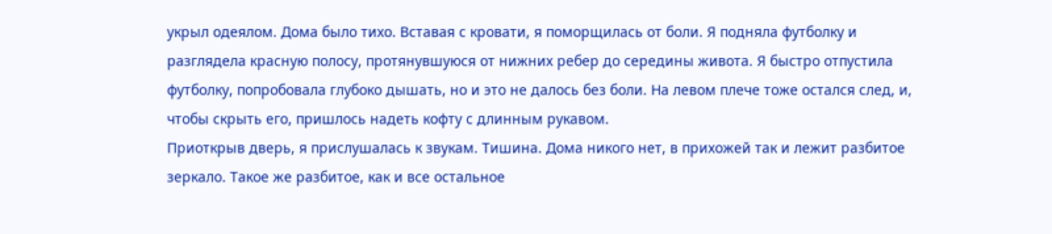укрыл одеялом. Дома было тихо. Вставая с кровати, я поморщилась от боли. Я подняла футболку и разглядела красную полосу, протянувшуюся от нижних ребер до середины живота. Я быстро отпустила футболку, попробовала глубоко дышать, но и это не далось без боли. На левом плече тоже остался след, и, чтобы скрыть его, пришлось надеть кофту с длинным рукавом.
Приоткрыв дверь, я прислушалась к звукам. Тишина. Дома никого нет, в прихожей так и лежит разбитое зеркало. Такое же разбитое, как и все остальное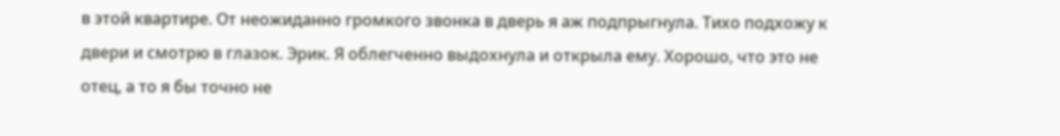в этой квартире. От неожиданно громкого звонка в дверь я аж подпрыгнула. Тихо подхожу к двери и смотрю в глазок. Эрик. Я облегченно выдохнула и открыла ему. Хорошо, что это не отец, а то я бы точно не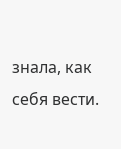знала, как себя вести.